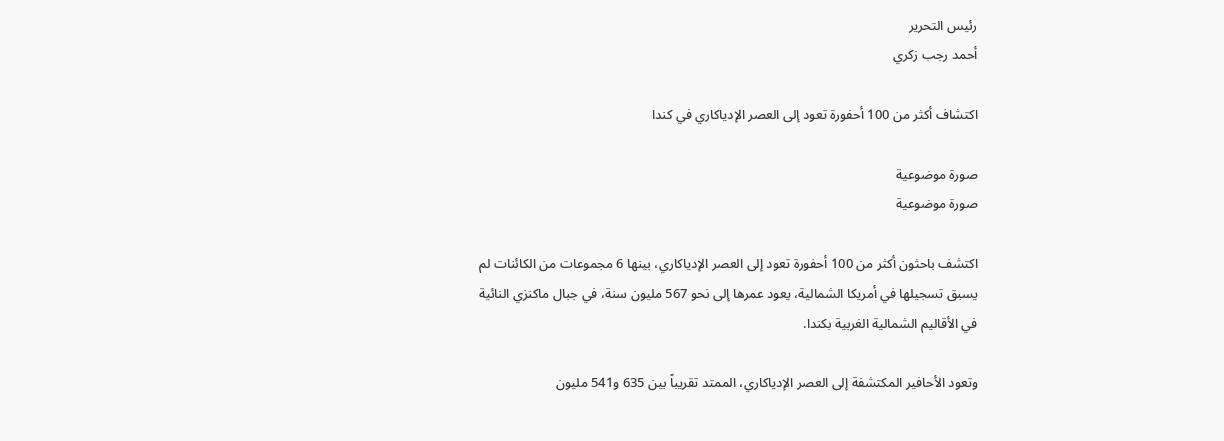رئيس التحرير
أحمد رجب زكري

اكتشاف أكثر من 100 أحفورة تعود إلى العصر الإدياكاري في كندا

صورة موضوعية
صورة موضوعية

اكتشف باحثون أكثر من 100 أحفورة تعود إلى العصر الإدياكاري، بينها 6 مجموعات من الكائنات لم يسبق تسجيلها في أمريكا الشمالية، يعود عمرها إلى نحو 567 مليون سنة، في جبال ماكنزي النائية في الأقاليم الشمالية الغربية بكندا.

وتعود الأحافير المكتشفة إلى العصر الإدياكاري، الممتد تقريباً بين 635 و541 مليون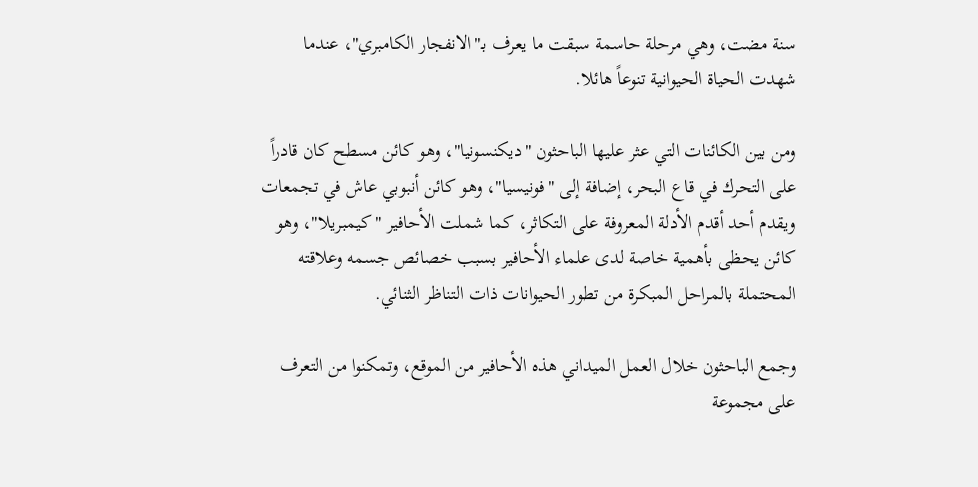سنة مضت، وهي مرحلة حاسمة سبقت ما يعرف بـ"الانفجار الكامبري"، عندما شهدت الحياة الحيوانية تنوعاً هائلا.

ومن بين الكائنات التي عثر عليها الباحثون "ديكنسونيا"، وهو كائن مسطح كان قادراً على التحرك في قاع البحر، إضافة إلى "فونيسيا"، وهو كائن أنبوبي عاش في تجمعات ويقدم أحد أقدم الأدلة المعروفة على التكاثر، كما شملت الأحافير "كيمبريلا"، وهو كائن يحظى بأهمية خاصة لدى علماء الأحافير بسبب خصائص جسمه وعلاقته المحتملة بالمراحل المبكرة من تطور الحيوانات ذات التناظر الثنائي.

وجمع الباحثون خلال العمل الميداني هذه الأحافير من الموقع، وتمكنوا من التعرف على مجموعة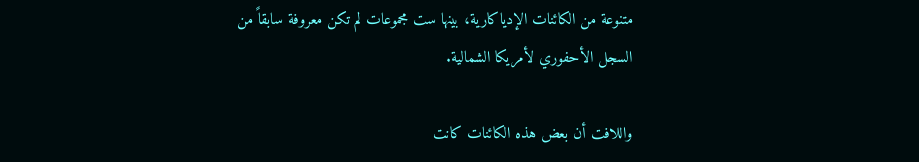متنوعة من الكائنات الإدياكارية، بينها ست مجموعات لم تكن معروفة سابقاً من السجل الأحفوري لأمريكا الشمالية.

واللافت أن بعض هذه الكائنات كانت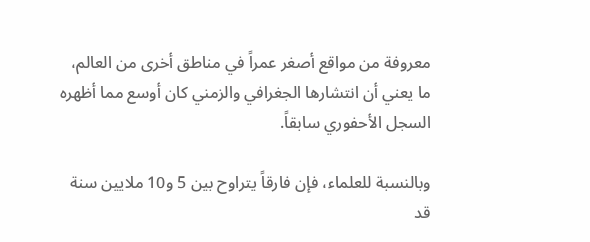معروفة من مواقع أصغر عمراً في مناطق أخرى من العالم، ما يعني أن انتشارها الجغرافي والزمني كان أوسع مما أظهره السجل الأحفوري سابقاً.

وبالنسبة للعلماء، فإن فارقاً يتراوح بين 5 و10 ملايين سنة قد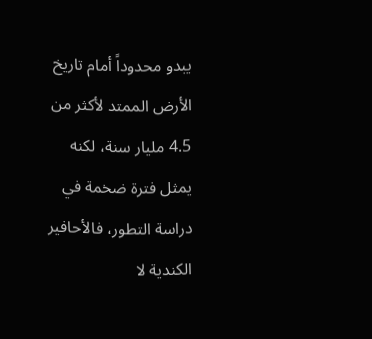يبدو محدوداً أمام تاريخ الأرض الممتد لأكثر من 4.5 مليار سنة، لكنه يمثل فترة ضخمة في دراسة التطور، فالأحافير الكندية لا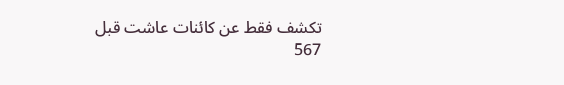تكشف فقط عن كائنات عاشت قبل 567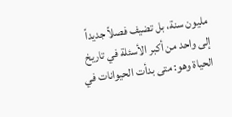مليون سنة، بل تضيف فصلاً جديداً إلى واحد من أكبر الأسئلة في تاريخ الحياة وهو: متى بدأت الحيوانات في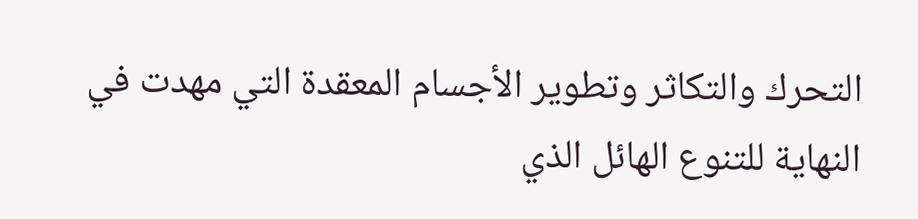التحرك والتكاثر وتطوير الأجسام المعقدة التي مهدت في النهاية للتنوع الهائل الذي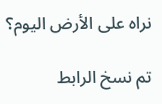نراه على الأرض اليوم؟

تم نسخ الرابط